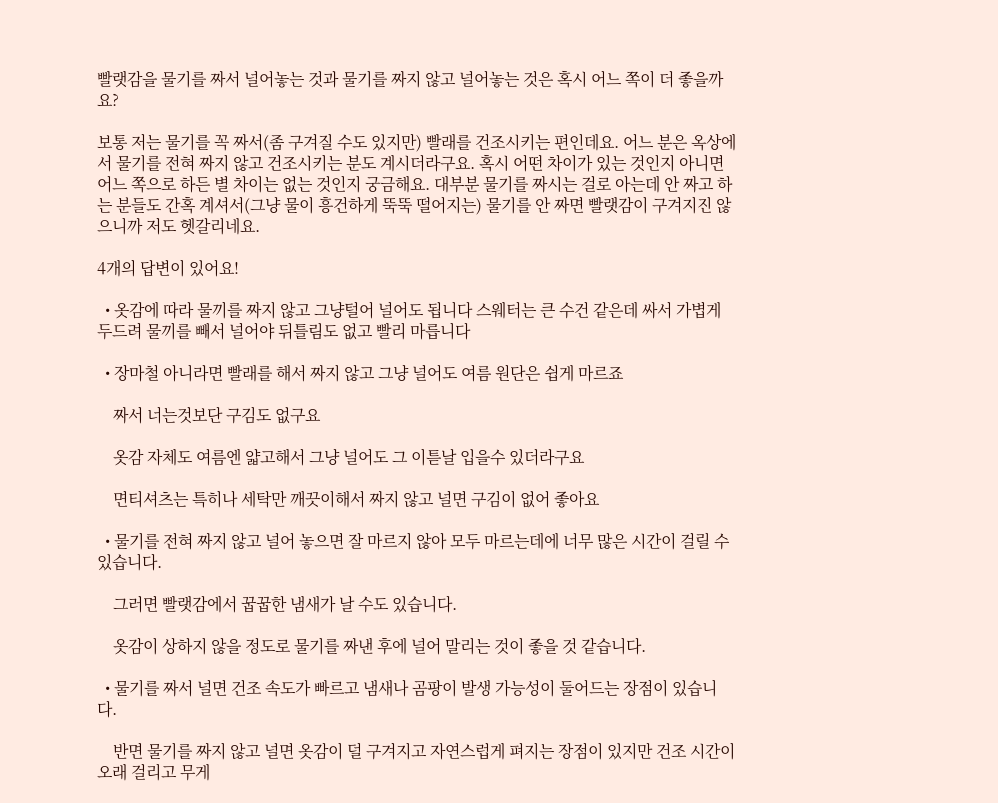빨랫감을 물기를 짜서 널어놓는 것과 물기를 짜지 않고 널어놓는 것은 혹시 어느 쪽이 더 좋을까요?

보통 저는 물기를 꼭 짜서(좀 구겨질 수도 있지만) 빨래를 건조시키는 편인데요. 어느 분은 옥상에서 물기를 전혀 짜지 않고 건조시키는 분도 계시더라구요. 혹시 어떤 차이가 있는 것인지 아니면 어느 쪽으로 하든 별 차이는 없는 것인지 궁금해요. 대부분 물기를 짜시는 걸로 아는데 안 짜고 하는 분들도 간혹 계셔서(그냥 물이 흥건하게 뚝뚝 떨어지는) 물기를 안 짜면 빨랫감이 구겨지진 않으니까 저도 헷갈리네요.

4개의 답변이 있어요!

  • 옷감에 따라 물끼를 짜지 않고 그냥털어 널어도 됩니다 스웨터는 큰 수건 같은데 싸서 가볍게 두드려 물끼를 빼서 널어야 뒤틀림도 없고 빨리 마릅니다

  • 장마철 아니라면 빨래를 해서 짜지 않고 그냥 널어도 여름 원단은 쉽게 마르죠

    짜서 너는것보단 구김도 없구요

    옷감 자체도 여름엔 얇고해서 그냥 널어도 그 이튿날 입을수 있더라구요

    면티셔츠는 특히나 세탁만 깨끗이해서 짜지 않고 널면 구김이 없어 좋아요

  • 물기를 전혀 짜지 않고 널어 놓으면 잘 마르지 않아 모두 마르는데에 너무 많은 시간이 걸릴 수 있습니다.

    그러면 빨랫감에서 꿉꿉한 냄새가 날 수도 있습니다.

    옷감이 상하지 않을 정도로 물기를 짜낸 후에 널어 말리는 것이 좋을 것 같습니다.

  • 물기를 짜서 널면 건조 속도가 빠르고 냄새나 곰팡이 발생 가능성이 둘어드는 장점이 있습니다.

    반면 물기를 짜지 않고 널면 옷감이 덜 구겨지고 자연스럽게 펴지는 장점이 있지만 건조 시간이 오래 걸리고 무게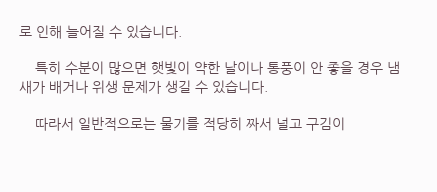로 인해 늘어질 수 있습니다.

    특히 수분이 많으면 햇빛이 약한 날이나 통풍이 안 좋을 경우 냄새가 배거나 위생 문제가 생길 수 있습니다.

    따라서 일반적으로는 물기를 적당히 짜서 널고 구김이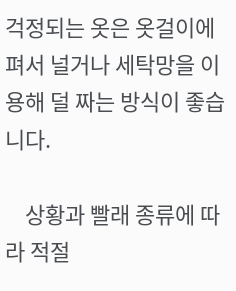걱정되는 옷은 옷걸이에 펴서 널거나 세탁망을 이용해 덜 짜는 방식이 좋습니다.

    상황과 빨래 종류에 따라 적절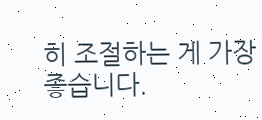히 조절하는 게 가장 좋습니다.